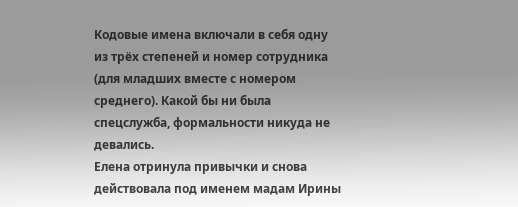Кодовые имена включали в себя одну из трёх степеней и номер сотрудника (для младших вместе с номером среднего). Какой бы ни была спецслужба, формальности никуда не девались.
Елена отринула привычки и снова действовала под именем мадам Ирины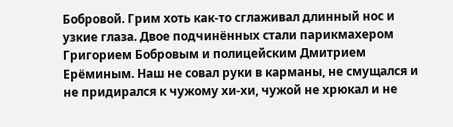Бобровой. Грим хоть как-то сглаживал длинный нос и узкие глаза. Двое подчинённых стали парикмахером Григорием Бобровым и полицейским Дмитрием Ерёминым. Наш не совал руки в карманы, не смущался и не придирался к чужому хи-хи, чужой не хрюкал и не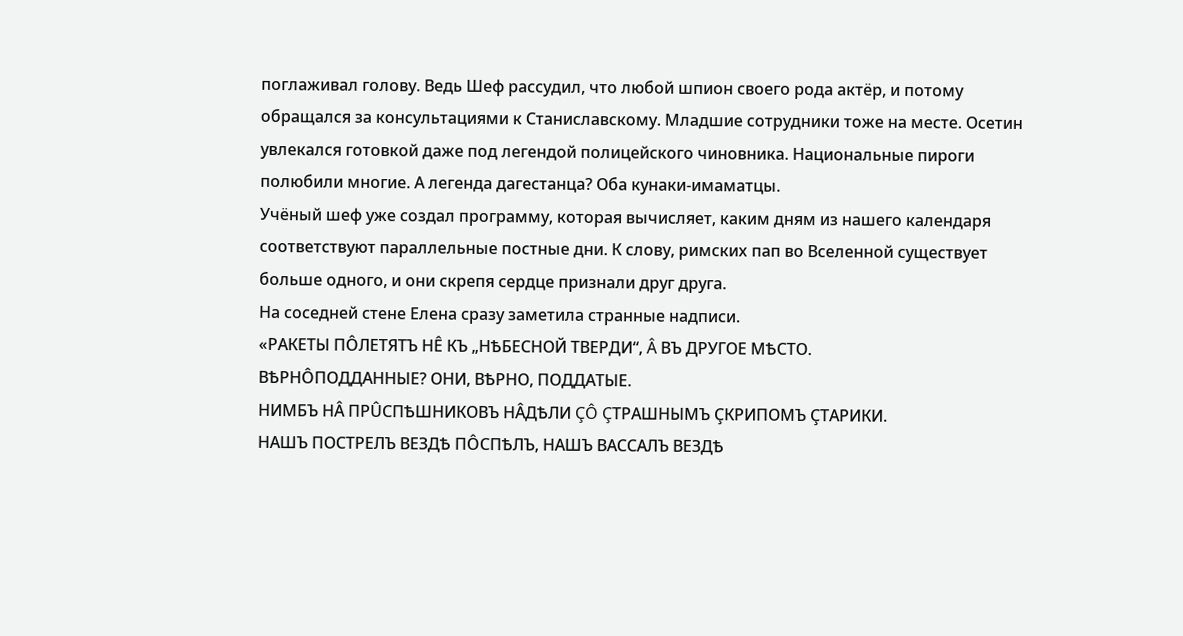поглаживал голову. Ведь Шеф рассудил, что любой шпион своего рода актёр, и потому обращался за консультациями к Станиславскому. Младшие сотрудники тоже на месте. Осетин увлекался готовкой даже под легендой полицейского чиновника. Национальные пироги полюбили многие. А легенда дагестанца? Оба кунаки-имаматцы.
Учёный шеф уже создал программу, которая вычисляет, каким дням из нашего календаря соответствуют параллельные постные дни. К слову, римских пап во Вселенной существует больше одного, и они скрепя сердце признали друг друга.
На соседней стене Елена сразу заметила странные надписи.
«РАКЕТЫ ПÔЛЕТЯТЪ НÊ КЪ „НѢБЕСНОЙ ТВЕРДИ“, Â ВЪ ДРУГОЕ МѢСТО.
ВѢРНÔПОДДАННЫЕ? ОНИ, ВѢРНО, ПОДДАТЫЕ.
НИМБЪ НÂ ПРÛСПѢШНИКОВЪ НÂДѢЛИ ÇÔ ÇТРАШНЫМЪ ÇКРИПОМЪ ÇТАРИКИ.
НАШЪ ПОСТРЕЛЪ ВЕЗДѢ ПÔСПѢЛЪ, НАШЪ ВАССАЛЪ ВЕЗДѢ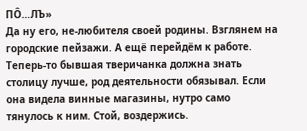ПÔ…ЛЪ»
Да ну его, не-любителя своей родины. Взглянем на городские пейзажи. А ещё перейдём к работе. Теперь-то бывшая тверичанка должна знать столицу лучше, род деятельности обязывал. Если она видела винные магазины, нутро само тянулось к ним. Стой, воздержись.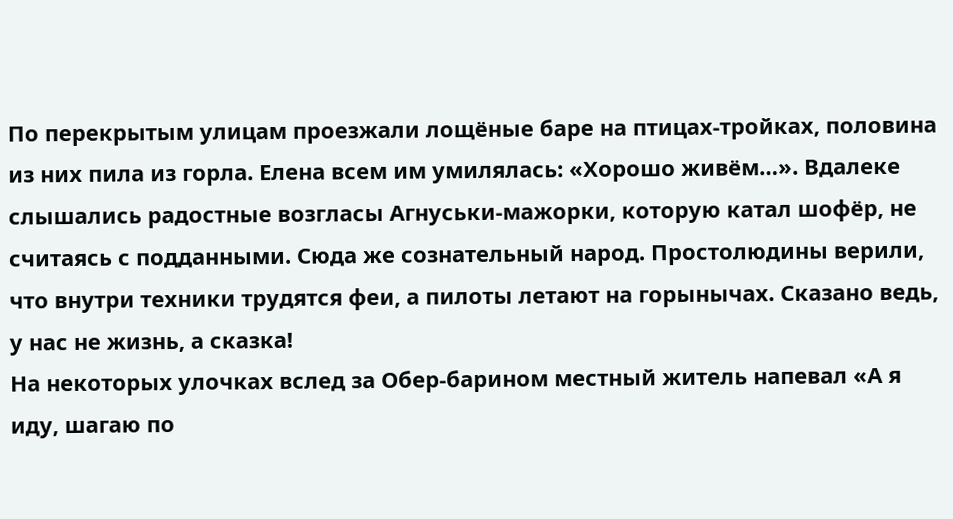По перекрытым улицам проезжали лощёные баре на птицах-тройках, половина из них пила из горла. Елена всем им умилялась: «Хорошо живём…». Вдалеке слышались радостные возгласы Агнуськи-мажорки, которую катал шофёр, не считаясь с подданными. Сюда же сознательный народ. Простолюдины верили, что внутри техники трудятся феи, а пилоты летают на горынычах. Сказано ведь, у нас не жизнь, а сказка!
На некоторых улочках вслед за Обер-барином местный житель напевал «А я иду, шагаю по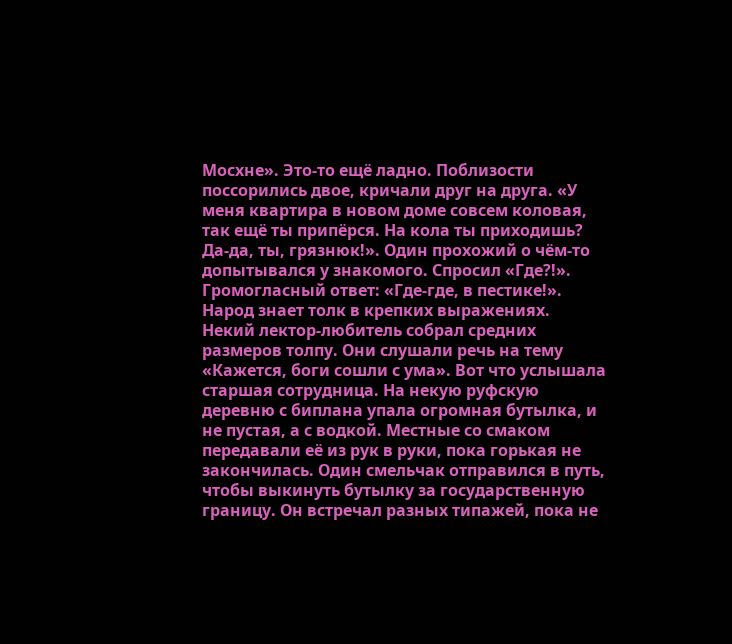Мосхне». Это-то ещё ладно. Поблизости поссорились двое, кричали друг на друга. «У меня квартира в новом доме совсем коловая, так ещё ты припёрся. На кола ты приходишь? Да-да, ты, грязнюк!». Один прохожий о чём-то допытывался у знакомого. Спросил «Где?!». Громогласный ответ: «Где-где, в пестике!». Народ знает толк в крепких выражениях.
Некий лектор-любитель собрал средних размеров толпу. Они слушали речь на тему «Кажется, боги сошли с ума». Вот что услышала старшая сотрудница. На некую руфскую деревню с биплана упала огромная бутылка, и не пустая, а с водкой. Местные со смаком передавали её из рук в руки, пока горькая не закончилась. Один смельчак отправился в путь, чтобы выкинуть бутылку за государственную границу. Он встречал разных типажей, пока не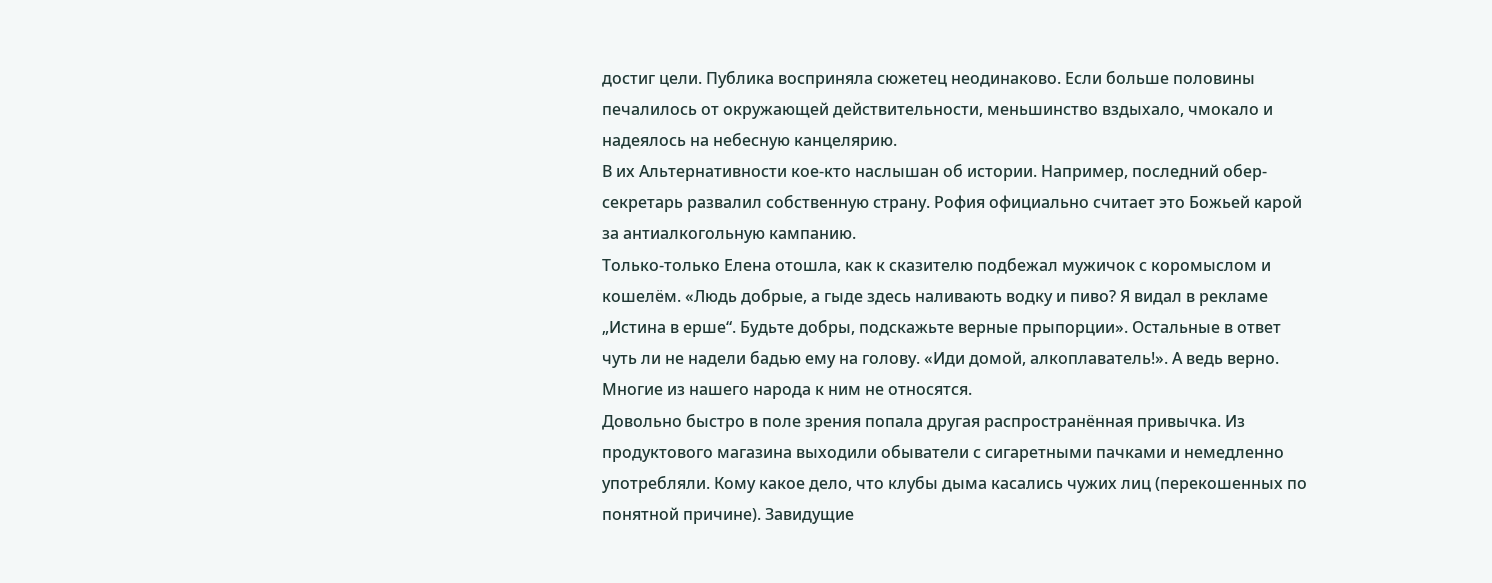достиг цели. Публика восприняла сюжетец неодинаково. Если больше половины печалилось от окружающей действительности, меньшинство вздыхало, чмокало и надеялось на небесную канцелярию.
В их Альтернативности кое-кто наслышан об истории. Например, последний обер-секретарь развалил собственную страну. Рофия официально считает это Божьей карой за антиалкогольную кампанию.
Только-только Елена отошла, как к сказителю подбежал мужичок с коромыслом и кошелём. «Людь добрые, а гыде здесь наливають водку и пиво? Я видал в рекламе „Истина в ерше“. Будьте добры, подскажьте верные прыпорции». Остальные в ответ чуть ли не надели бадью ему на голову. «Иди домой, алкоплаватель!». А ведь верно. Многие из нашего народа к ним не относятся.
Довольно быстро в поле зрения попала другая распространённая привычка. Из продуктового магазина выходили обыватели с сигаретными пачками и немедленно употребляли. Кому какое дело, что клубы дыма касались чужих лиц (перекошенных по понятной причине). Завидущие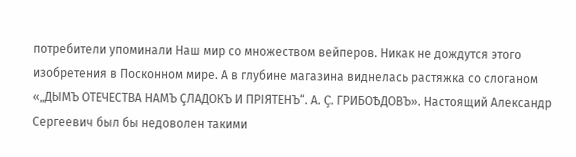потребители упоминали Наш мир со множеством вейперов. Никак не дождутся этого изобретения в Посконном мире. А в глубине магазина виднелась растяжка со слоганом «„ДЫМЪ ОТЕЧЕСТВА НАМЪ ÇЛАДОКЪ И ПРIЯТЕНЪ“. А. Ç. ГРИБОѢДОВЪ». Настоящий Александр Сергеевич был бы недоволен такими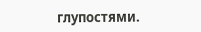глупостями.